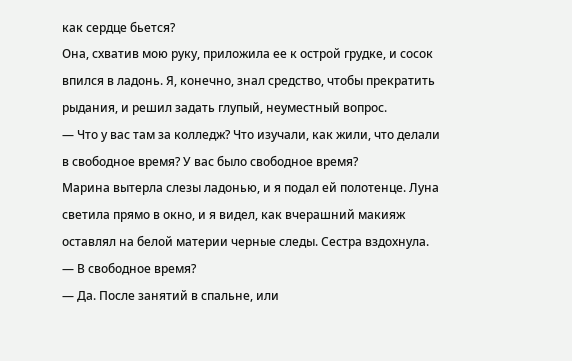как сердце бьется?
Она, схватив мою руку, приложила ее к острой грудке, и сосок впился в ладонь. Я, конечно, знал средство, чтобы прекратить рыдания, и решил задать глупый, неуместный вопрос.
— Что у вас там за колледж? Что изучали, как жили, что делали в свободное время? У вас было свободное время?
Марина вытерла слезы ладонью, и я подал ей полотенце. Луна светила прямо в окно, и я видел, как вчерашний макияж оставлял на белой материи черные следы. Сестра вздохнула.
— В свободное время?
— Да. После занятий в спальне, или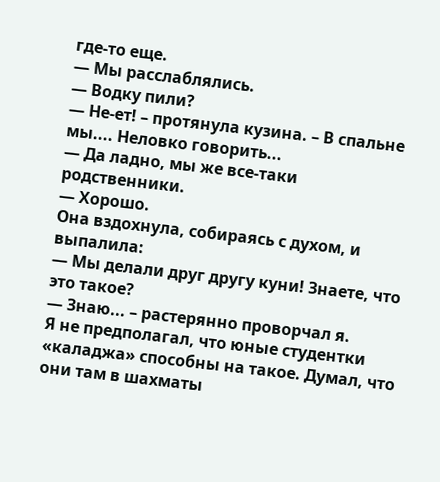где-то еще.
— Мы расслаблялись.
— Водку пили?
— Не-ет! – протянула кузина. – В спальне мы.... Неловко говорить...
— Да ладно, мы же все-таки родственники.
— Хорошо.
Она вздохнула, собираясь с духом, и выпалила:
— Мы делали друг другу куни! Знаете, что это такое?
— Знаю... – растерянно проворчал я.
Я не предполагал, что юные студентки «каладжа» способны на такое. Думал, что они там в шахматы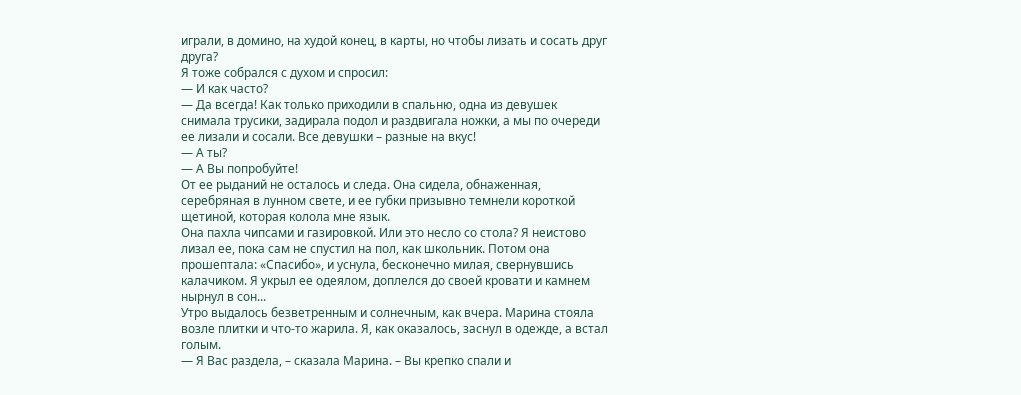играли, в домино, на худой конец, в карты, но чтобы лизать и сосать друг друга?
Я тоже собрался с духом и спросил:
— И как часто?
— Да всегда! Как только приходили в спальню, одна из девушек снимала трусики, задирала подол и раздвигала ножки, а мы по очереди ее лизали и сосали. Все девушки – разные на вкус!
— А ты?
— А Вы попробуйте!
От ее рыданий не осталось и следа. Она сидела, обнаженная, серебряная в лунном свете, и ее губки призывно темнели короткой щетиной, которая колола мне язык.
Она пахла чипсами и газировкой. Или это несло со стола? Я неистово лизал ее, пока сам не спустил на пол, как школьник. Потом она прошептала: «Спасибо», и уснула, бесконечно милая, свернувшись калачиком. Я укрыл ее одеялом, доплелся до своей кровати и камнем нырнул в сон...
Утро выдалось безветренным и солнечным, как вчера. Марина стояла возле плитки и что-то жарила. Я, как оказалось, заснул в одежде, а встал голым.
— Я Вас раздела, – сказала Марина. – Вы крепко спали и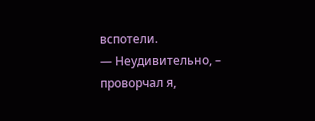вспотели.
— Неудивительно, – проворчал я,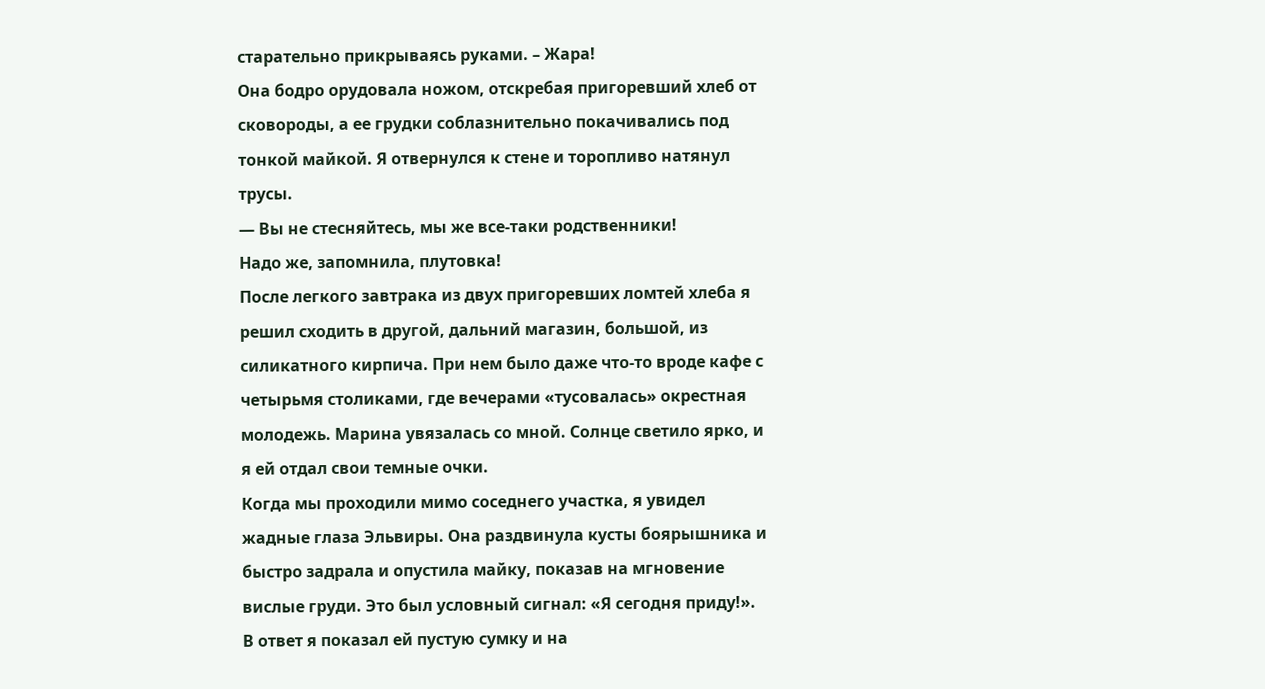старательно прикрываясь руками. – Жара!
Она бодро орудовала ножом, отскребая пригоревший хлеб от сковороды, а ее грудки соблазнительно покачивались под тонкой майкой. Я отвернулся к стене и торопливо натянул трусы.
— Вы не стесняйтесь, мы же все-таки родственники!
Надо же, запомнила, плутовка!
После легкого завтрака из двух пригоревших ломтей хлеба я решил сходить в другой, дальний магазин, большой, из силикатного кирпича. При нем было даже что-то вроде кафе с четырьмя столиками, где вечерами «тусовалась» окрестная молодежь. Марина увязалась со мной. Солнце светило ярко, и я ей отдал свои темные очки.
Когда мы проходили мимо соседнего участка, я увидел жадные глаза Эльвиры. Она раздвинула кусты боярышника и быстро задрала и опустила майку, показав на мгновение вислые груди. Это был условный сигнал: «Я сегодня приду!». В ответ я показал ей пустую сумку и на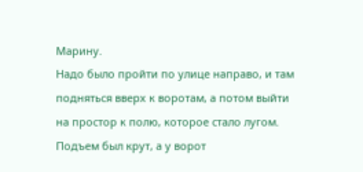Марину.
Надо было пройти по улице направо, и там подняться вверх к воротам, а потом выйти на простор к полю, которое стало лугом. Подъем был крут, а у ворот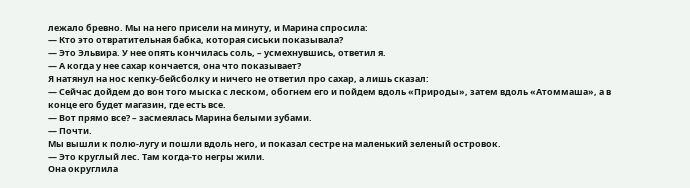лежало бревно. Мы на него присели на минуту, и Марина спросила:
— Кто это отвратительная бабка, которая сиськи показывала?
— Это Эльвира. У нее опять кончилась соль, – усмехнувшись, ответил я.
— А когда у нее сахар кончается, она что показывает?
Я натянул на нос кепку-бейсболку и ничего не ответил про сахар, а лишь сказал:
— Сейчас дойдем до вон того мыска с леском, обогнем его и пойдем вдоль «Природы», затем вдоль «Атоммаша», а в конце его будет магазин, где есть все.
— Вот прямо все? – засмеялась Марина белыми зубами.
— Почти.
Мы вышли к полю-лугу и пошли вдоль него, и показал сестре на маленький зеленый островок.
— Это круглый лес. Там когда-то негры жили.
Она округлила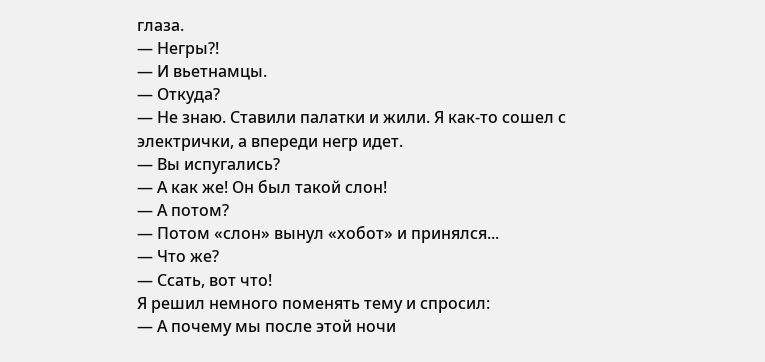глаза.
— Негры?!
— И вьетнамцы.
— Откуда?
— Не знаю. Ставили палатки и жили. Я как-то сошел с электрички, а впереди негр идет.
— Вы испугались?
— А как же! Он был такой слон!
— А потом?
— Потом «слон» вынул «хобот» и принялся...
— Что же?
— Ссать, вот что!
Я решил немного поменять тему и спросил:
— А почему мы после этой ночи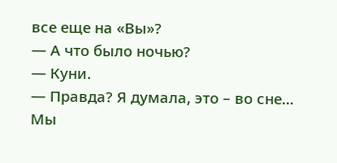все еще на «Вы»?
— А что было ночью?
— Куни.
— Правда? Я думала, это – во сне...
Мы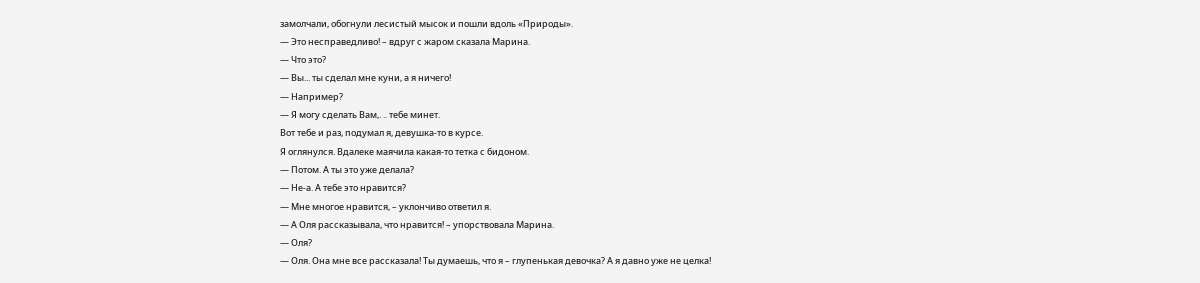замолчали, обогнули лесистый мысок и пошли вдоль «Природы».
— Это несправедливо! – вдруг с жаром сказала Марина.
— Что это?
— Вы... ты сделал мне куни, а я ничего!
— Например?
— Я могу сделать Вам,. .. тебе минет.
Вот тебе и раз, подумал я, девушка-то в курсе.
Я оглянулся. Вдалеке маячила какая-то тетка с бидоном.
— Потом. А ты это уже делала?
— Не-а. А тебе это нравится?
— Мне многое нравится, – уклончиво ответил я.
— А Оля рассказывала, что нравится! – упорствовала Марина.
— Оля?
— Оля. Она мне все рассказала! Ты думаешь, что я – глупенькая девочка? А я давно уже не целка!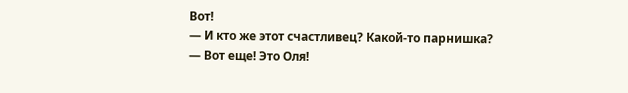Вот!
— И кто же этот счастливец? Какой-то парнишка?
— Вот еще! Это Оля!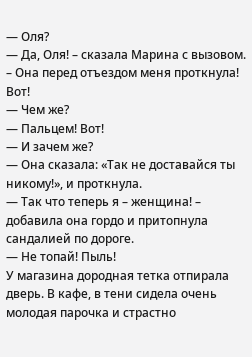— Оля?
— Да, Оля! – сказала Марина с вызовом. – Она перед отъездом меня проткнула! Вот!
— Чем же?
— Пальцем! Вот!
— И зачем же?
— Она сказала: «Так не доставайся ты никому!», и проткнула.
— Так что теперь я – женщина! – добавила она гордо и притопнула сандалией по дороге.
— Не топай! Пыль!
У магазина дородная тетка отпирала дверь. В кафе, в тени сидела очень молодая парочка и страстно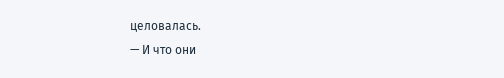целовалась.
— И что они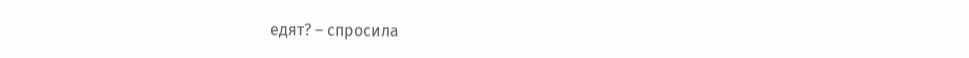едят? – спросила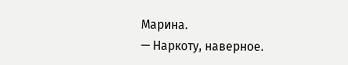Марина.
— Наркоту, наверное.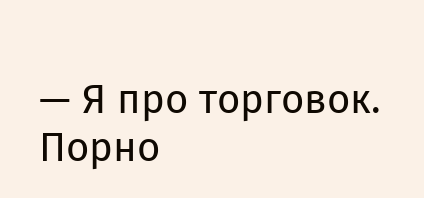— Я про торговок.
Порно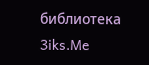библиотека 3iks.Me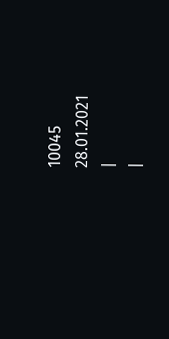10045
28.01.2021
|
|